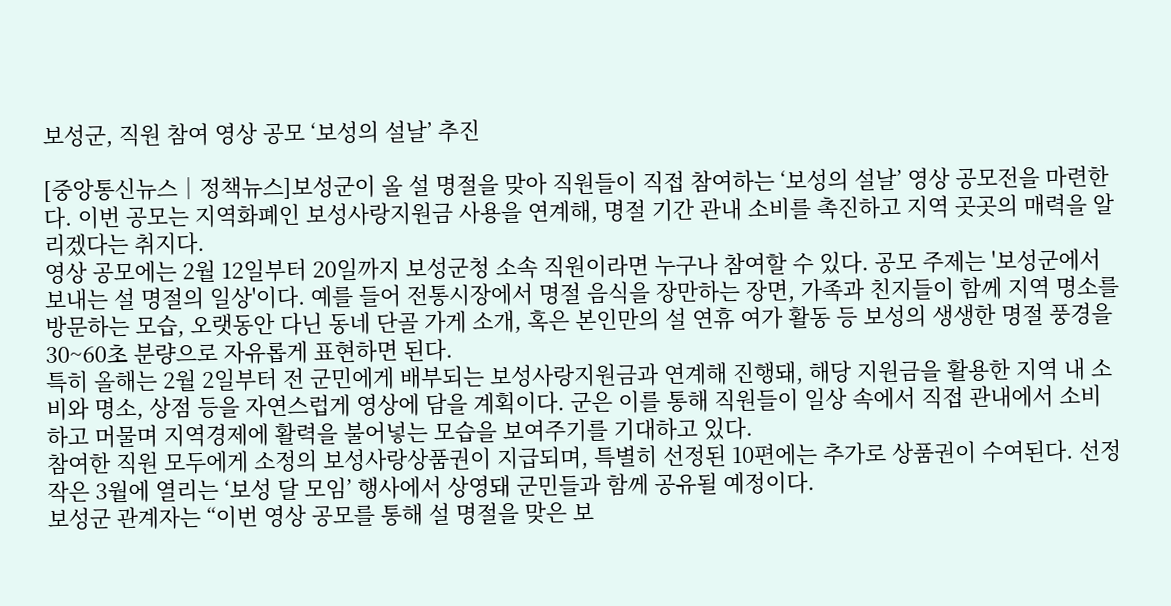보성군, 직원 참여 영상 공모 ‘보성의 설날’ 추진

[중앙통신뉴스│정책뉴스]보성군이 올 설 명절을 맞아 직원들이 직접 참여하는 ‘보성의 설날’ 영상 공모전을 마련한다. 이번 공모는 지역화폐인 보성사랑지원금 사용을 연계해, 명절 기간 관내 소비를 촉진하고 지역 곳곳의 매력을 알리겠다는 취지다.
영상 공모에는 2월 12일부터 20일까지 보성군청 소속 직원이라면 누구나 참여할 수 있다. 공모 주제는 '보성군에서 보내는 설 명절의 일상'이다. 예를 들어 전통시장에서 명절 음식을 장만하는 장면, 가족과 친지들이 함께 지역 명소를 방문하는 모습, 오랫동안 다닌 동네 단골 가게 소개, 혹은 본인만의 설 연휴 여가 활동 등 보성의 생생한 명절 풍경을 30~60초 분량으로 자유롭게 표현하면 된다.
특히 올해는 2월 2일부터 전 군민에게 배부되는 보성사랑지원금과 연계해 진행돼, 해당 지원금을 활용한 지역 내 소비와 명소, 상점 등을 자연스럽게 영상에 담을 계획이다. 군은 이를 통해 직원들이 일상 속에서 직접 관내에서 소비하고 머물며 지역경제에 활력을 불어넣는 모습을 보여주기를 기대하고 있다.
참여한 직원 모두에게 소정의 보성사랑상품권이 지급되며, 특별히 선정된 10편에는 추가로 상품권이 수여된다. 선정작은 3월에 열리는 ‘보성 달 모임’ 행사에서 상영돼 군민들과 함께 공유될 예정이다.
보성군 관계자는 “이번 영상 공모를 통해 설 명절을 맞은 보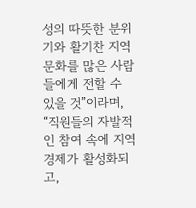성의 따뜻한 분위기와 활기찬 지역 문화를 많은 사람들에게 전할 수 있을 것”이라며, “직원들의 자발적인 참여 속에 지역 경제가 활성화되고,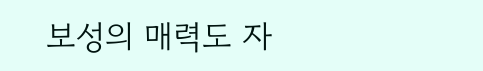보성의 매력도 자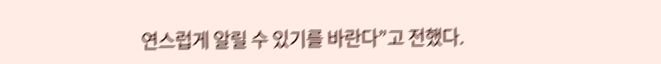연스럽게 알릴 수 있기를 바란다”고 전했다.